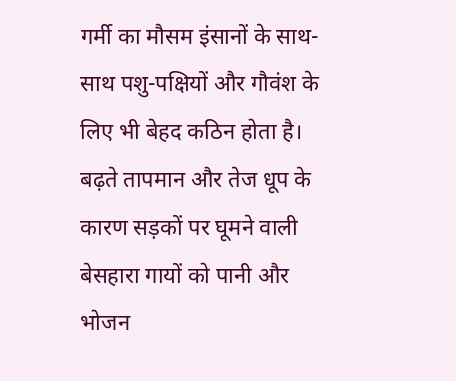गर्मी का मौसम इंसानों के साथ-साथ पशु-पक्षियों और गौवंश के लिए भी बेहद कठिन होता है। बढ़ते तापमान और तेज धूप के कारण सड़कों पर घूमने वाली बेसहारा गायों को पानी और भोजन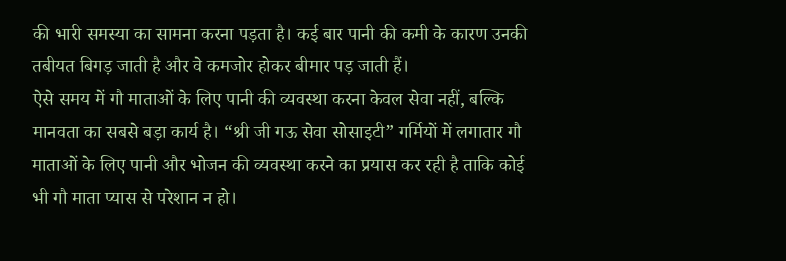की भारी समस्या का सामना करना पड़ता है। कई बार पानी की कमी के कारण उनकी तबीयत बिगड़ जाती है और वे कमजोर होकर बीमार पड़ जाती हैं।
ऐसे समय में गौ माताओं के लिए पानी की व्यवस्था करना केवल सेवा नहीं, बल्कि मानवता का सबसे बड़ा कार्य है। “श्री जी गऊ सेवा सोसाइटी” गर्मियों में लगातार गौ माताओं के लिए पानी और भोजन की व्यवस्था करने का प्रयास कर रही है ताकि कोई भी गौ माता प्यास से परेशान न हो।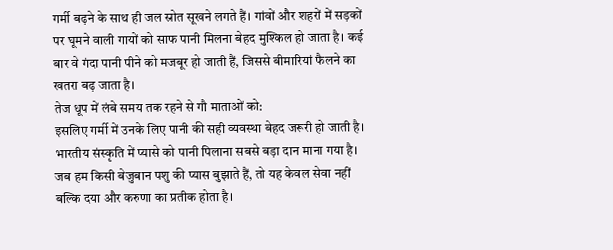गर्मी बढ़ने के साथ ही जल स्रोत सूखने लगते हैं। गांवों और शहरों में सड़कों पर घूमने वाली गायों को साफ पानी मिलना बेहद मुश्किल हो जाता है। कई बार वे गंदा पानी पीने को मजबूर हो जाती हैं, जिससे बीमारियां फैलने का खतरा बढ़ जाता है।
तेज धूप में लंबे समय तक रहने से गौ माताओं को:
इसलिए गर्मी में उनके लिए पानी की सही व्यवस्था बेहद जरूरी हो जाती है।
भारतीय संस्कृति में प्यासे को पानी पिलाना सबसे बड़ा दान माना गया है। जब हम किसी बेजुबान पशु की प्यास बुझाते हैं, तो यह केवल सेवा नहीं बल्कि दया और करुणा का प्रतीक होता है।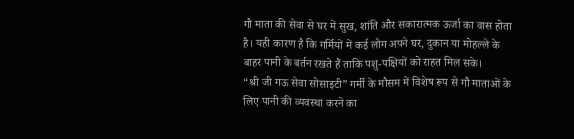गौ माता की सेवा से घर में सुख, शांति और सकारात्मक ऊर्जा का वास होता है। यही कारण है कि गर्मियों में कई लोग अपने घर, दुकान या मोहल्ले के बाहर पानी के बर्तन रखते हैं ताकि पशु-पक्षियों को राहत मिल सके।
“श्री जी गऊ सेवा सोसाइटी” गर्मी के मौसम में विशेष रूप से गौ माताओं के लिए पानी की व्यवस्था करने का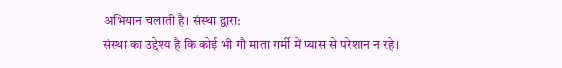अभियान चलाती है। संस्था द्वारा:
संस्था का उद्देश्य है कि कोई भी गौ माता गर्मी में प्यास से परेशान न रहे।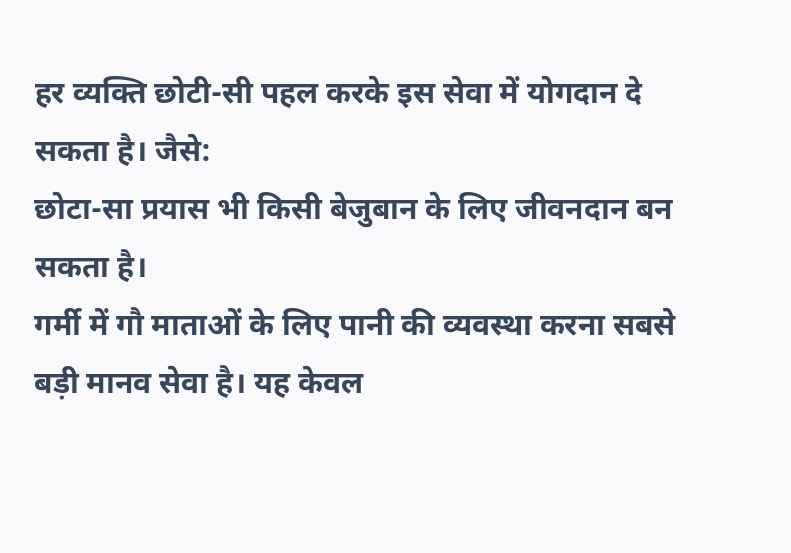हर व्यक्ति छोटी-सी पहल करके इस सेवा में योगदान दे सकता है। जैसे:
छोटा-सा प्रयास भी किसी बेजुबान के लिए जीवनदान बन सकता है।
गर्मी में गौ माताओं के लिए पानी की व्यवस्था करना सबसे बड़ी मानव सेवा है। यह केवल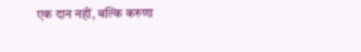एक दान नहीं, बल्कि करुणा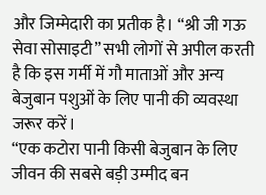और जिम्मेदारी का प्रतीक है। “श्री जी गऊ सेवा सोसाइटी” सभी लोगों से अपील करती है कि इस गर्मी में गौ माताओं और अन्य बेजुबान पशुओं के लिए पानी की व्यवस्था जरूर करें।
“एक कटोरा पानी किसी बेजुबान के लिए जीवन की सबसे बड़ी उम्मीद बन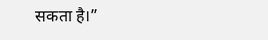सकता है।”